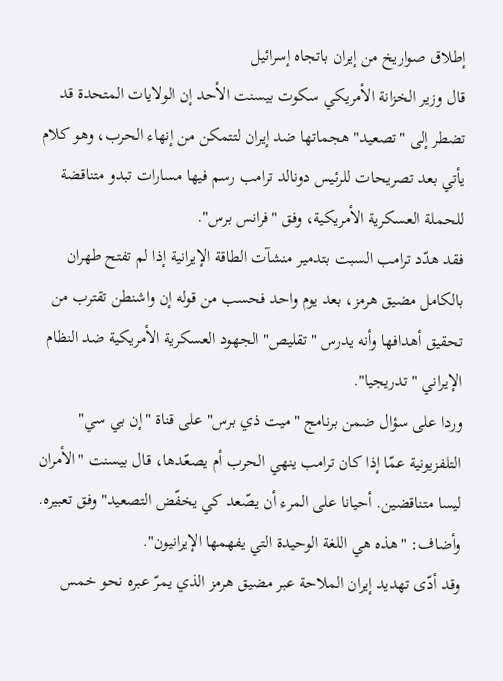إطلاق صواريخ من إيران باتجاه إسرائيل
قال وزير الخزانة الأمريكي سكوت بيسنت الأحد إن الولايات المتحدة قد تضطر إلى "تصعيد" هجماتها ضد إيران لتتمكن من إنهاء الحرب، وهو كلام يأتي بعد تصريحات للرئيس دونالد ترامب رسم فيها مسارات تبدو متناقضة للحملة العسكرية الأمريكية، وفق "فرانس برس".
فقد هدّد ترامب السبت بتدمير منشآت الطاقة الإيرانية إذا لم تفتح طهران بالكامل مضيق هرمز، بعد يوم واحد فحسب من قوله إن واشنطن تقترب من تحقيق أهدافها وأنه يدرس "تقليص" الجهود العسكرية الأمريكية ضد النظام الإيراني "تدريجيا".
وردا على سؤال ضمن برنامج "ميت ذي برس" على قناة "إن بي سي" التلفزيونية عمّا إذا كان ترامب ينهي الحرب أم يصعّدها، قال بيسنت "الأمران ليسا متناقضين. أحيانا على المرء أن يصّعد كي يخفّض التصعيد" وفق تعبيره.
وأضاف: "هذه هي اللغة الوحيدة التي يفهمها الإيرانيون".
وقد أدّى تهديد إيران الملاحة عبر مضيق هرمز الذي يمرّ عبره نحو خمس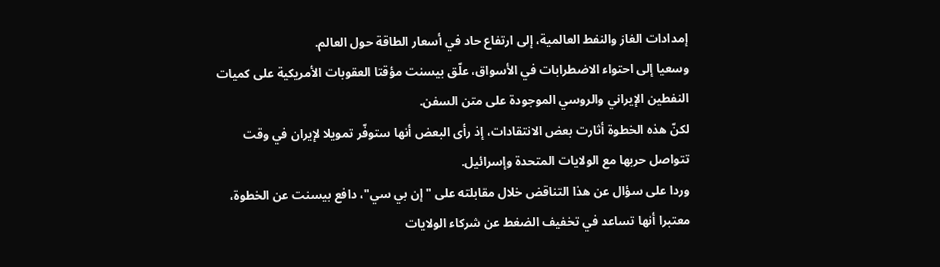إمدادات الغاز والنفط العالمية، إلى ارتفاع حاد في أسعار الطاقة حول العالم.
وسعيا إلى احتواء الاضطرابات في الأسواق، علّق بيسنت مؤقتا العقوبات الأمريكية على كميات النفطين الإيراني والروسي الموجودة على متن السفن.
لكنّ هذه الخطوة أثارت بعض الانتقادات، إذ رأى البعض أنها ستوفّر تمويلا لإيران في وقت تتواصل حربها مع الولايات المتحدة وإسرائيل.
وردا على سؤال عن هذا التناقض خلال مقابلته على "إن بي سي"، دافع بيسنت عن الخطوة، معتبرا أنها تساعد في تخفيف الضغط عن شركاء الولايات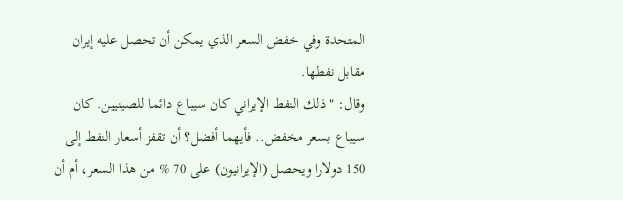المتحدة وفي خفض السعر الذي يمكن أن تحصل عليه إيران مقابل نفطها.
وقال: "ذلك النفط الإيراني كان سيباع دائما للصينيين. كان سيباع بسعر مخفض.. فأيهما أفضل؟ أن تقفز أسعار النفط إلى 150 دولارا ويحصل (الإيرانيون) على 70 % من هذا السعر، أم أن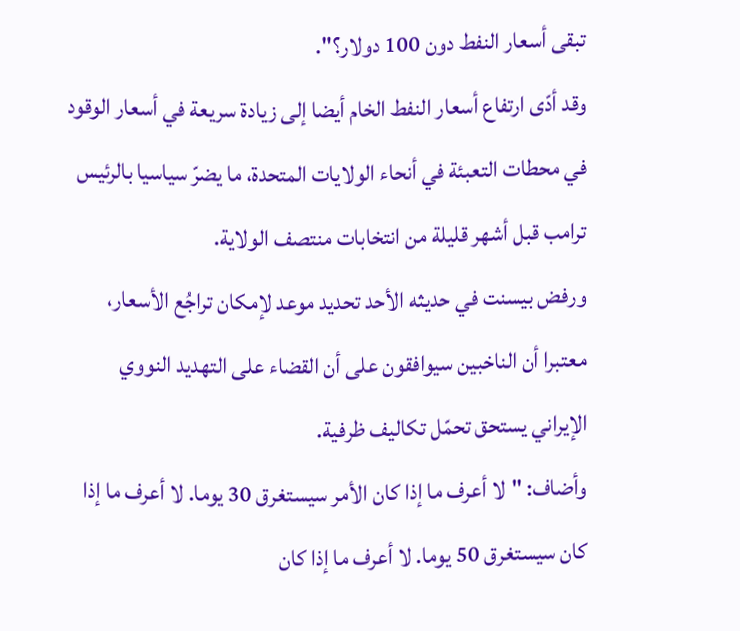تبقى أسعار النفط دون 100 دولار؟".
وقد أدّى ارتفاع أسعار النفط الخام أيضا إلى زيادة سريعة في أسعار الوقود في محطات التعبئة في أنحاء الولايات المتحدة، ما يضرّ سياسيا بالرئيس ترامب قبل أشهر قليلة من انتخابات منتصف الولاية.
ورفض بيسنت في حديثه الأحد تحديد موعد لإمكان تراجُع الأسعار، معتبرا أن الناخبين سيوافقون على أن القضاء على التهديد النووي الإيراني يستحق تحمّل تكاليف ظرفية.
وأضاف: "لا أعرف ما إذا كان الأمر سيستغرق 30 يوما. لا أعرف ما إذا كان سيستغرق 50 يوما. لا أعرف ما إذا كان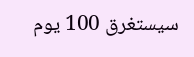سيستغرق 100 يوم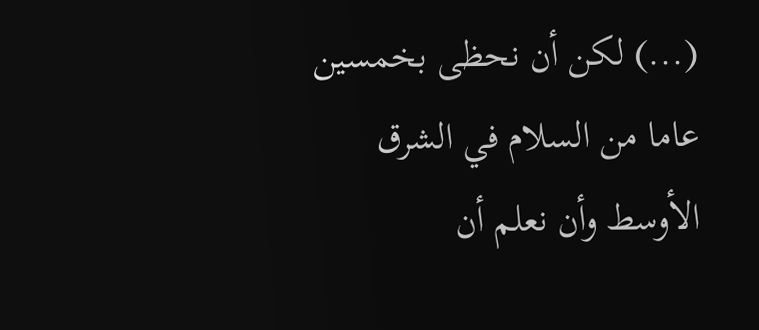(...) لكن أن نحظى بخمسين عاما من السلام في الشرق الأوسط وأن نعلم أن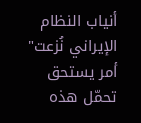أنياب النظام الإيراني نُزعت" أمر يستحق تحمّل هذه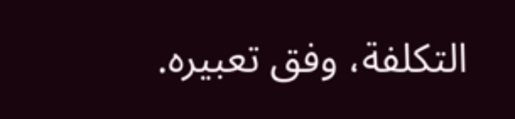التكلفة، وفق تعبيره.